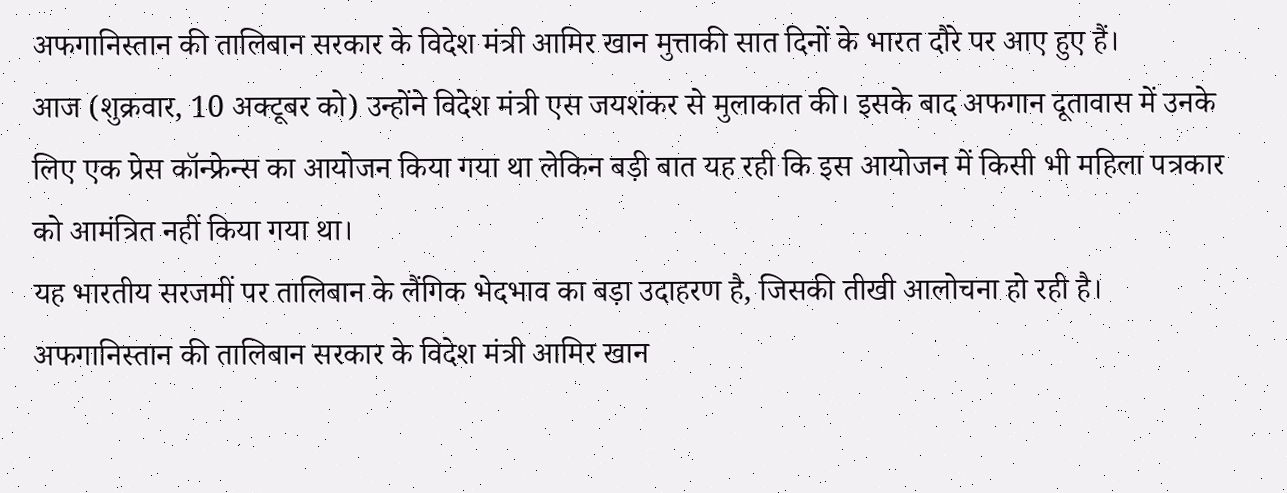अफगानिस्तान की तालिबान सरकार के विदेश मंत्री आमिर खान मुत्ताकी सात दिनों के भारत दौरे पर आए हुए हैं।
आज (शुक्रवार, 10 अक्टूबर को) उन्होंने विदेश मंत्री एस जयशंकर से मुलाकात की। इसके बाद अफगान दूतावास में उनके लिए एक प्रेस कॉन्फ्रेन्स का आयोजन किया गया था लेकिन बड़ी बात यह रही कि इस आयोजन में किसी भी महिला पत्रकार को आमंत्रित नहीं किया गया था।
यह भारतीय सरजमीं पर तालिबान के लैंगिक भेदभाव का बड़ा उदाहरण है, जिसकी तीखी आलोचना हो रही है।
अफगानिस्तान की तालिबान सरकार के विदेश मंत्री आमिर खान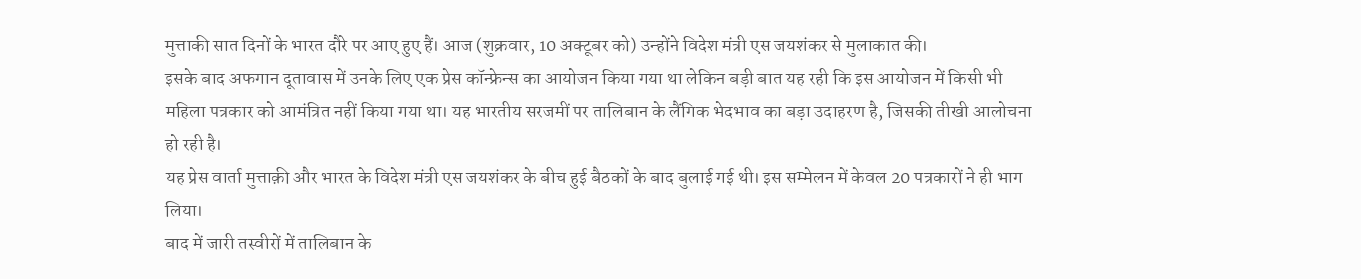मुत्ताकी सात दिनों के भारत दौरे पर आए हुए हैं। आज (शुक्रवार, 10 अक्टूबर को) उन्होंने विदेश मंत्री एस जयशंकर से मुलाकात की।
इसके बाद अफगान दूतावास में उनके लिए एक प्रेस कॉन्फ्रेन्स का आयोजन किया गया था लेकिन बड़ी बात यह रही कि इस आयोजन में किसी भी महिला पत्रकार को आमंत्रित नहीं किया गया था। यह भारतीय सरजमीं पर तालिबान के लैंगिक भेदभाव का बड़ा उदाहरण है, जिसकी तीखी आलोचना हो रही है।
यह प्रेस वार्ता मुत्ताक़ी और भारत के विदेश मंत्री एस जयशंकर के बीच हुई बैठकों के बाद बुलाई गई थी। इस सम्मेलन में केवल 20 पत्रकारों ने ही भाग लिया।
बाद में जारी तस्वीरों में तालिबान के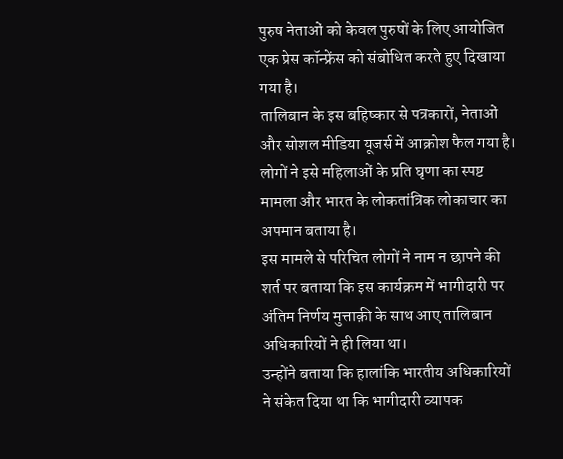पुरुष नेताओं को केवल पुरुषों के लिए आयोजित एक प्रेस कॉन्फ्रेंस को संबोधित करते हुए दिखाया गया है।
तालिबान के इस बहिष्कार से पत्रकारों, नेताओं और सोशल मीडिया यूजर्स में आक्रोश फैल गया है। लोगों ने इसे महिलाओं के प्रति घृणा का स्पष्ट मामला और भारत के लोकतांत्रिक लोकाचार का अपमान बताया है।
इस मामले से परिचित लोगों ने नाम न छापने की शर्त पर बताया कि इस कार्यक्रम में भागीदारी पर अंतिम निर्णय मुत्ताक़ी के साथ आए तालिबान अधिकारियों ने ही लिया था।
उन्होंने बताया कि हालांकि भारतीय अधिकारियों ने संकेत दिया था कि भागीदारी व्यापक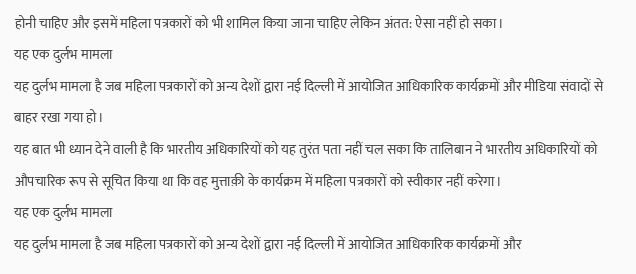होनी चाहिए और इसमें महिला पत्रकारों को भी शामिल किया जाना चाहिए लेकिन अंतत: ऐसा नहीं हो सका।
यह एक दुर्लभ मामला
यह दुर्लभ मामला है जब महिला पत्रकारों को अन्य देशों द्वारा नई दिल्ली में आयोजित आधिकारिक कार्यक्रमों और मीडिया संवादों से बाहर रखा गया हो।
यह बात भी ध्यान देने वाली है कि भारतीय अधिकारियों को यह तुरंत पता नहीं चल सका कि तालिबान ने भारतीय अधिकारियों को औपचारिक रूप से सूचित किया था कि वह मुत्ताक़ी के कार्यक्रम में महिला पत्रकारों को स्वीकार नहीं करेगा।
यह एक दुर्लभ मामला
यह दुर्लभ मामला है जब महिला पत्रकारों को अन्य देशों द्वारा नई दिल्ली में आयोजित आधिकारिक कार्यक्रमों और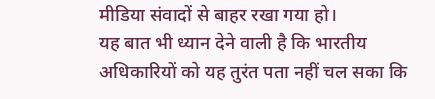मीडिया संवादों से बाहर रखा गया हो।
यह बात भी ध्यान देने वाली है कि भारतीय अधिकारियों को यह तुरंत पता नहीं चल सका कि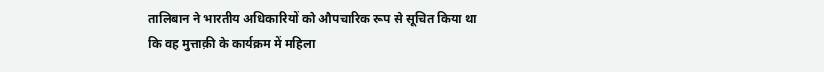तालिबान ने भारतीय अधिकारियों को औपचारिक रूप से सूचित किया था कि वह मुत्ताक़ी के कार्यक्रम में महिला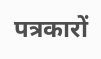पत्रकारों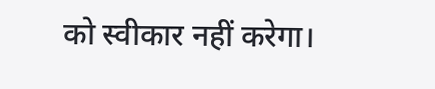को स्वीकार नहीं करेगा।